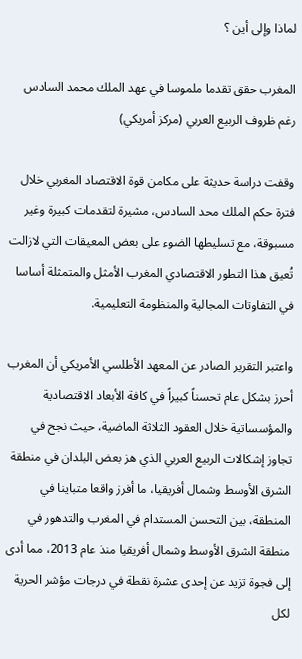لماذا وإلى أين ؟

المغرب حقق تقدما ملموسا في عهد الملك محمد السادس رغم ظروف الربيع العربي (مركز أمريكي)

وقفت دراسة حديثة على مكامن قوة الاقتصاد المغربي خلال فترة حكم الملك محد السادس، مشيرة لتقدمات كبيرة وغير مسبوقة، مع تسليطها الضوء على بعض المعيقات التي لازالت تُعيق هذا التطور الاقتصادي المغرب الأمثل والمتمثلة أساسا في التفاوتات المجالية والمنظومة التعليمية.

واعتبر التقرير الصادر عن المعهد الأطلسي الأمريكي أن المغرب أحرز بشكل عام تحسناً كبيراً في كافة الأبعاد الاقتصادية والمؤسساتية خلال العقود الثلاثة الماضية، حيث نجح في تجاوز إشكالات الربيع العربي الذي هز بعض البلدان في منطقة الشرق الأوسط وشمال أفريقيا، ما أفرز واقعا متباينا في المنطقة، بين التحسن المستدام في المغرب والتدهور في منطقة الشرق الأوسط وشمال أفريقيا منذ عام 2013، مما أدى إلى فجوة تزيد عن إحدى عشرة نقطة في درجات مؤشر الحرية لكل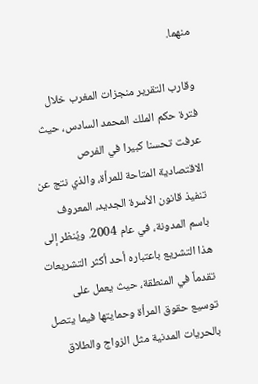منهما.

وقارب التقرير منجزات المغرب خلال فترة حكم الملك المحمد السادس، حيث عرفت تحسنا كبيرا في الفرص الاقتصادية المتاحة للمرأة، والذي نتج عن تنفيذ قانون الأسرة الجديد، المعروف باسم المدونة، في عام 2004. ويُنظر إلى هذا التشريع باعتباره أحد أكثر التشريعات تقدماً في المنطقة، حيث يعمل على توسيع حقوق المرأة وحمايتها فيما يتصل بالحريات المدنية مثل الزواج والطلاق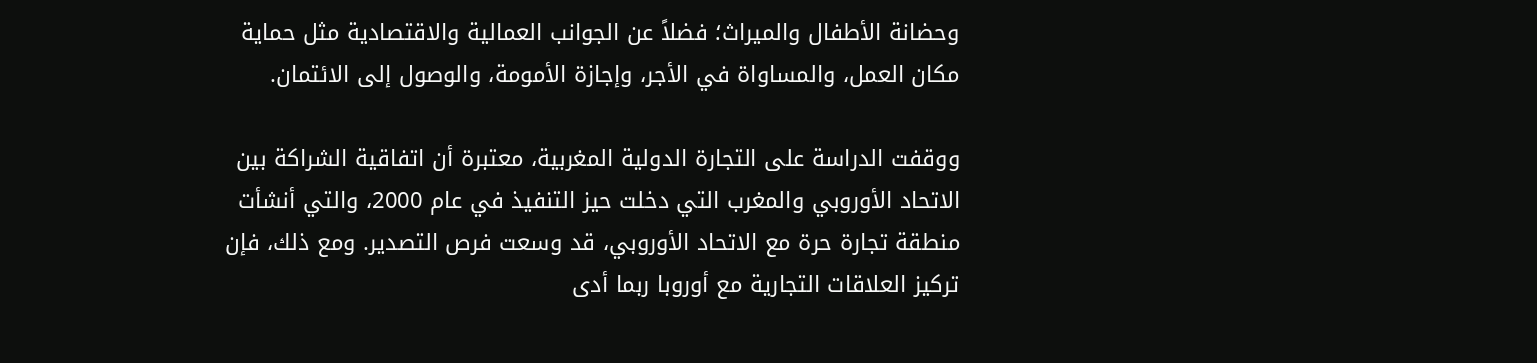وحضانة الأطفال والميراث؛ فضلاً عن الجوانب العمالية والاقتصادية مثل حماية مكان العمل، والمساواة في الأجر، وإجازة الأمومة، والوصول إلى الائتمان.

ووقفت الدراسة على التجارة الدولية المغربية، معتبرة أن اتفاقية الشراكة بين الاتحاد الأوروبي والمغرب التي دخلت حيز التنفيذ في عام 2000، والتي أنشأت منطقة تجارة حرة مع الاتحاد الأوروبي، قد وسعت فرص التصدير. ومع ذلك، فإن تركيز العلاقات التجارية مع أوروبا ربما أدى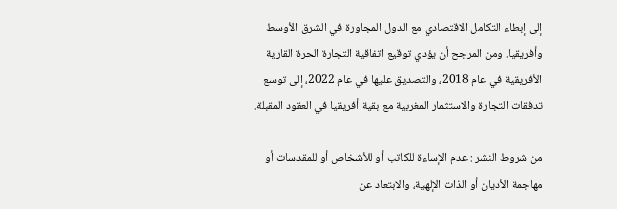إلى إبطاء التكامل الاقتصادي مع الدول المجاورة في الشرق الأوسط وأفريقيا. ومن المرجح أن يؤدي توقيع اتفاقية التجارة الحرة القارية الأفريقية في عام 2018، والتصديق عليها في عام 2022، إلى توسع تدفقات التجارة والاستثمار المغربية مع بقية أفريقيا في العقود المقبلة.

من شروط النشر : عدم الإساءة للكاتب أو للأشخاص أو للمقدسات أو مهاجمة الأديان أو الذات الإلهية، والابتعاد عن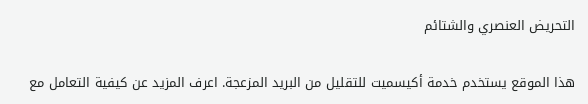التحريض العنصري والشتائم

هذا الموقع يستخدم خدمة أكيسميت للتقليل من البريد المزعجة. اعرف المزيد عن كيفية التعامل مع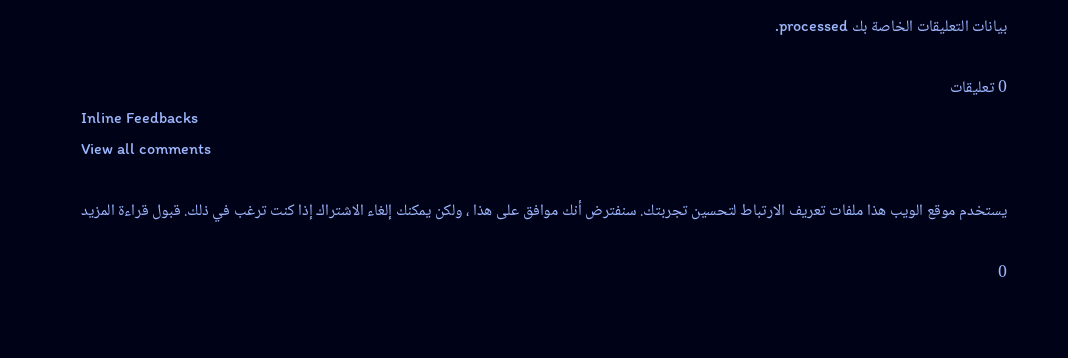بيانات التعليقات الخاصة بك processed.

0 تعليقات
Inline Feedbacks
View all comments

يستخدم موقع الويب هذا ملفات تعريف الارتباط لتحسين تجربتك. سنفترض أنك موافق على هذا ، ولكن يمكنك إلغاء الاشتراك إذا كنت ترغب في ذلك. قبول قراءة المزيد

0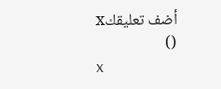أضف تعليقكx
()
x